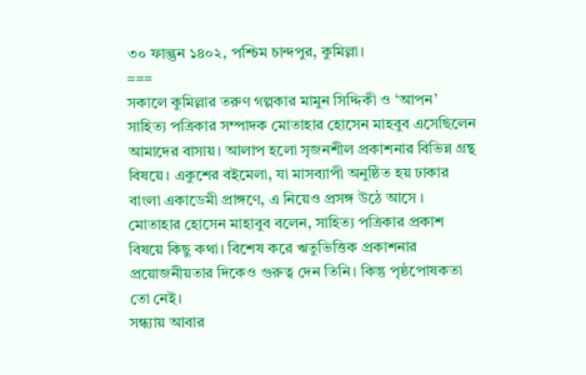৩০ ফাল্গুন ১৪০২, পশ্চিম চান্দপুর, কুমিল্লা।
===
সকালে কুমিল্লার তরুণ গল্পকার মামুন সিদ্দিকী ও ‘আপন’ সাহিত্য পত্রিকার সম্পাদক মোতাহার হোসেন মাহবুব এসেছিলেন আমাদের বাসায়। আলাপ হলো সৃজনশীল প্রকাশনার বিভিন্ন গ্রন্থ বিষয়ে। একুশের বইমেলা, যা মাসব্যাপী অনুষ্ঠিত হয় ঢাকার বাংলা একাডেমী প্রাঙ্গণে, এ নিয়েও প্রসঙ্গ উঠে আসে ।
মোতাহার হোসেন মাহাবুব বলেন, সাহিত্য পত্রিকার প্রকাশ বিষয়ে কিছু কথা। বিশেষ করে ঋতুভিত্তিক প্রকাশনার প্রয়োজনীয়তার দিকেও গুরুত্ব দেন তিনি। কিন্তু পৃষ্ঠপোষকতা তো নেই।
সন্ধ্যায় আবার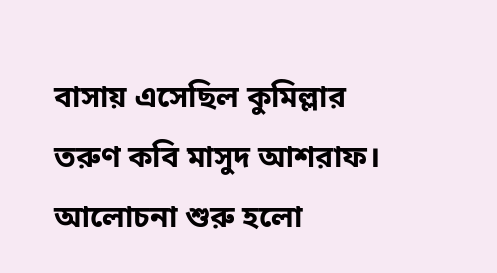বাসায় এসেছিল কুমিল্লার তরুণ কবি মাসুদ আশরাফ। আলোচনা শুরু হলো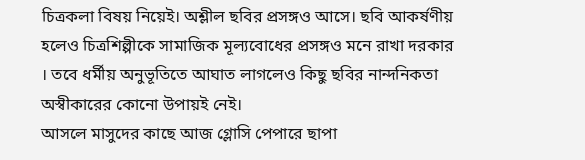চিত্রকলা বিষয় নিয়েই। অশ্লীল ছবির প্রসঙ্গও আসে। ছবি আকর্ষণীয় হলেও চিত্রশিল্পীকে সামাজিক মূল্যবোধের প্রসঙ্গও মনে রাখা দরকার । তবে ধর্মীয় অনুভূতিতে আঘাত লাগলেও কিছু ছবির নান্দনিকতা অস্বীকারের কোনো উপায়ই নেই।
আসলে মাসুদের কাছে আজ গ্লোসি পেপারে ছাপা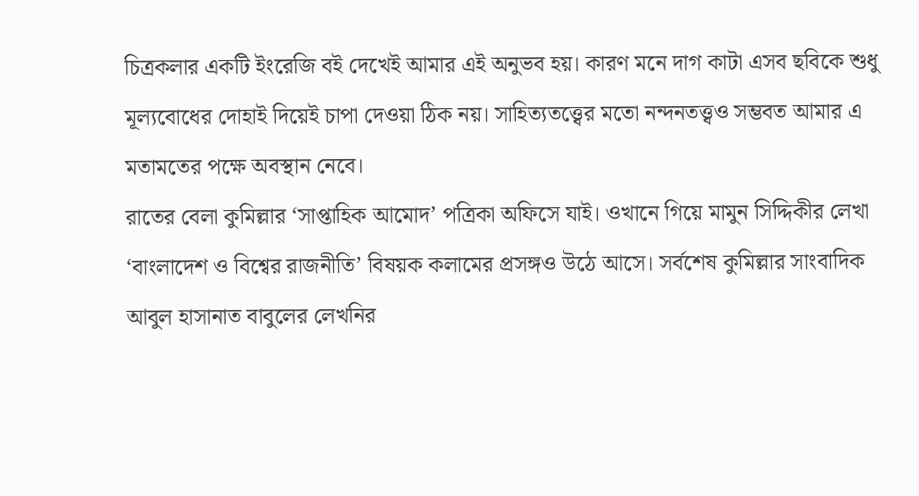চিত্রকলার একটি ইংরেজি বই দেখেই আমার এই অনুভব হয়। কারণ মনে দাগ কাটা এসব ছবিকে শুধু মূল্যবোধের দোহাই দিয়েই চাপা দেওয়া ঠিক নয়। সাহিত্যতত্ত্বের মতো নন্দনতত্ত্বও সম্ভবত আমার এ মতামতের পক্ষে অবস্থান নেবে।
রাতের বেলা কুমিল্লার ‘সাপ্তাহিক আমোদ’ পত্রিকা অফিসে যাই। ওখানে গিয়ে মামুন সিদ্দিকীর লেখা ‘বাংলাদেশ ও বিশ্বের রাজনীতি’ বিষয়ক কলামের প্রসঙ্গও উঠে আসে। সর্বশেষ কুমিল্লার সাংবাদিক আবুল হাসানাত বাবুলের লেখনির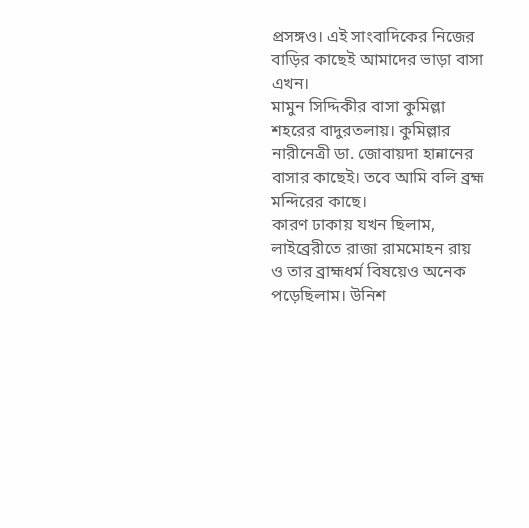প্রসঙ্গও। এই সাংবাদিকের নিজের বাড়ির কাছেই আমাদের ভাড়া বাসা এখন।
মামুন সিদ্দিকীর বাসা কুমিল্লা শহরের বাদুরতলায়। কুমিল্লার নারীনেত্রী ডা. জোবায়দা হান্নানের বাসার কাছেই। তবে আমি বলি ব্রহ্ম মন্দিরের কাছে।
কারণ ঢাকায় যখন ছিলাম, লাইব্রেরীতে রাজা রামমোহন রায় ও তার ব্রাহ্মধর্ম বিষয়েও অনেক পড়েছিলাম। উনিশ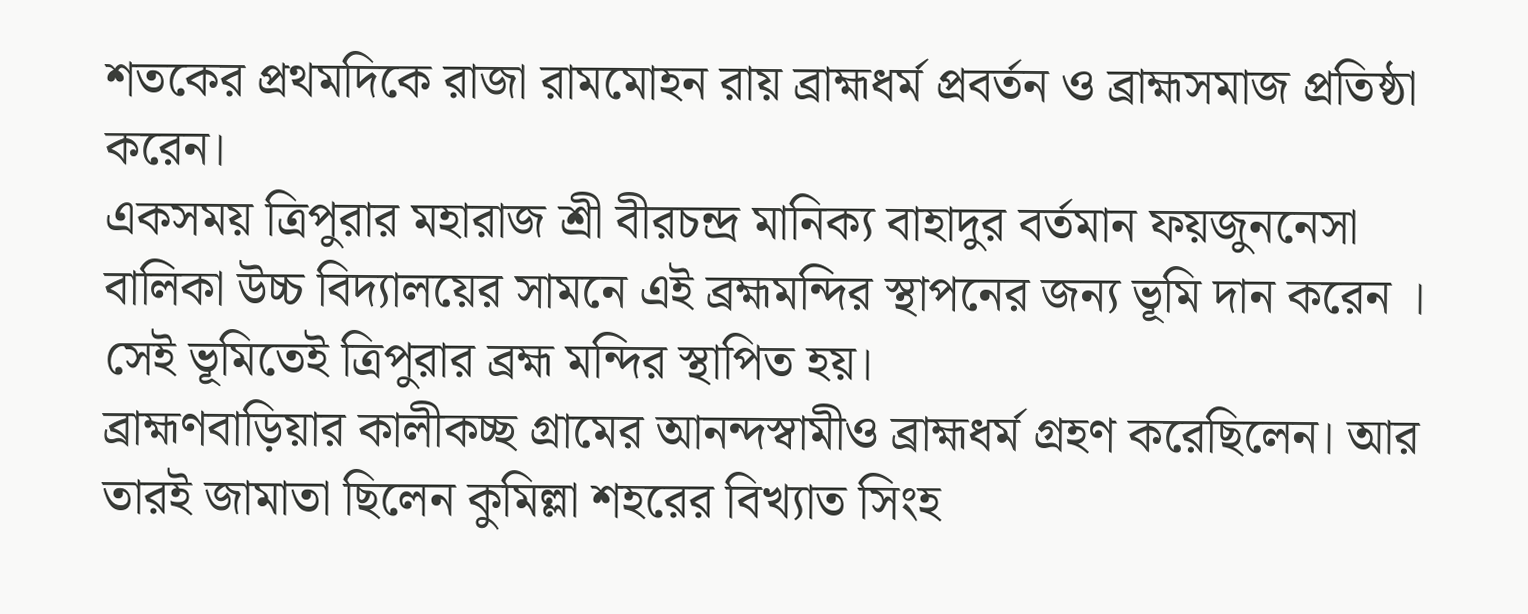শতকের প্রথমদিকে রাজা রামমোহন রায় ব্রাহ্মধর্ম প্রবর্তন ও ব্রাহ্মসমাজ প্রতিষ্ঠা করেন।
একসময় ত্রিপুরার মহারাজ শ্রী বীরচন্দ্র মানিক্য বাহাদুর বর্তমান ফয়জুননেসা বালিকা উচ্চ বিদ্যালয়ের সামনে এই ব্রহ্মমন্দির স্থাপনের জন্য ভূমি দান করেন । সেই ভূমিতেই ত্রিপুরার ব্রহ্ম মন্দির স্থাপিত হয়।
ব্রাহ্মণবাড়িয়ার কালীকচ্ছ গ্রামের আনন্দস্বামীও ব্রাহ্মধর্ম গ্রহণ করেছিলেন। আর তারই জামাতা ছিলেন কুমিল্লা শহরের বিখ্যাত সিংহ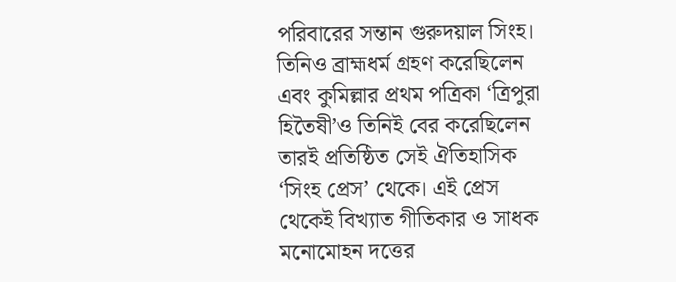পরিবারের সন্তান গুরুদয়াল সিংহ। তিনিও ব্রাহ্মধর্ম গ্রহণ করেছিলেন এবং কুমিল্লার প্রথম পত্রিকা ‘ত্রিপুরা হিতৈষী’ও তিনিই বের করেছিলেন তারই প্রতিষ্ঠিত সেই ঐতিহাসিক ‘সিংহ প্রেস’ থেকে। এই প্রেস থেকেই বিখ্যাত গীতিকার ও সাধক মনোমোহন দত্তের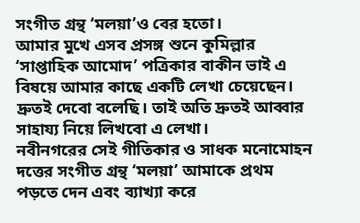সংগীত গ্রন্থ ‘মলয়া’ও বের হতো।
আমার মুখে এসব প্রসঙ্গ শুনে কুমিল্লার ‘সাপ্তাহিক আমোদ’ পত্রিকার বাকীন ভাই এ বিষয়ে আমার কাছে একটি লেখা চেয়েছেন। দ্রুতই দেবো বলেছি। তাই অতি দ্রুতই আব্বার সাহায্য নিয়ে লিখবো এ লেখা।
নবীনগরের সেই গীতিকার ও সাধক মনোমোহন দত্তের সংগীত গ্রন্থ ‘মলয়া’ আমাকে প্রথম পড়তে দেন এবং ব্যাখ্যা করে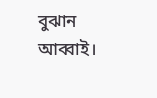বুঝান আব্বাই।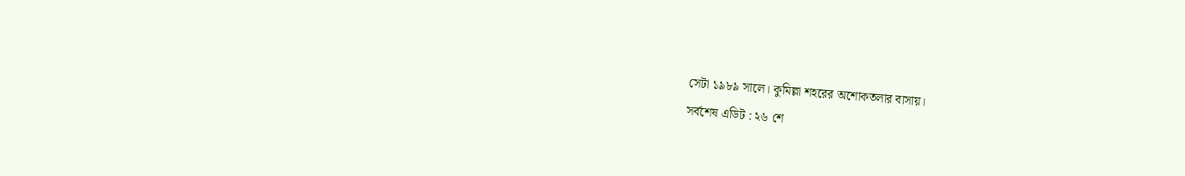সেটা ১৯৮৯ সালে। কুমিল্লা শহরের অশোকতলার বাসায়।
সর্বশেষ এডিট : ২৬ শে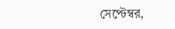সেপ্টেম্বর,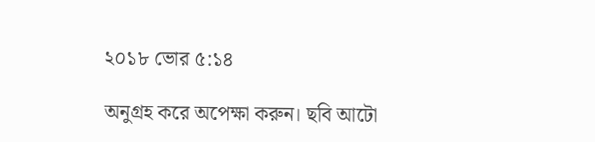২০১৮ ভোর ৫:১৪

অনুগ্রহ করে অপেক্ষা করুন। ছবি আটো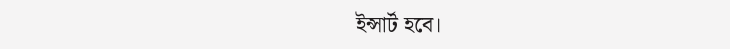ইন্সার্ট হবে।